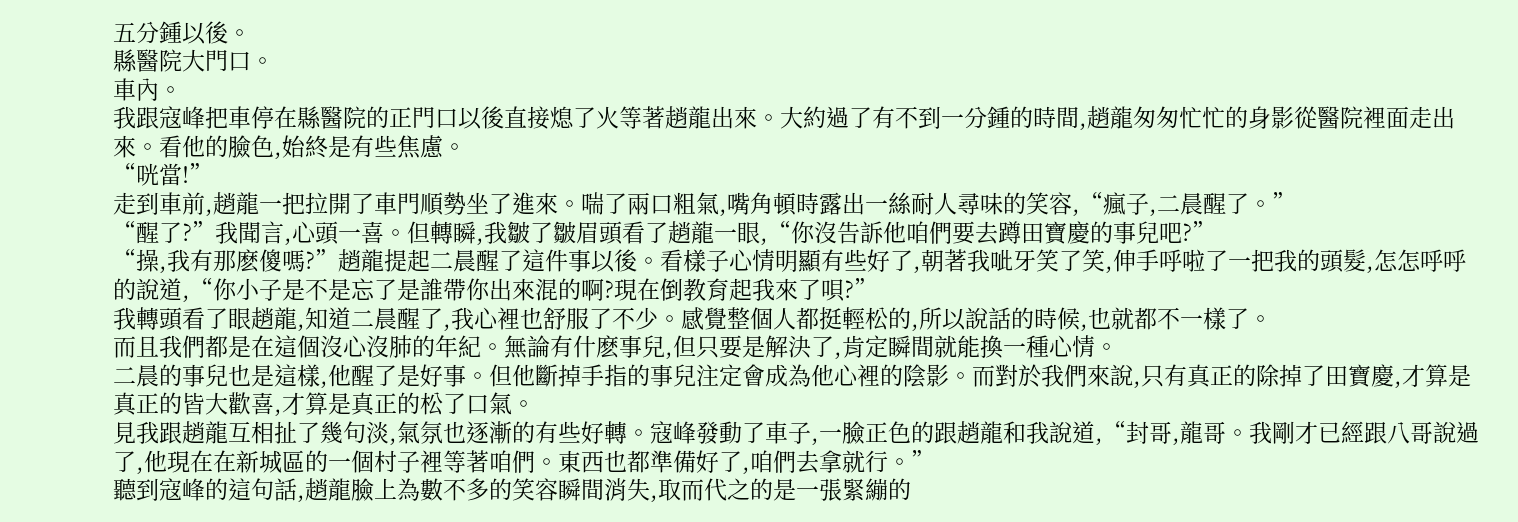五分鍾以後。
縣醫院大門口。
車內。
我跟寇峰把車停在縣醫院的正門口以後直接熄了火等著趙龍出來。大約過了有不到一分鍾的時間,趙龍匆匆忙忙的身影從醫院裡面走出來。看他的臉色,始終是有些焦慮。
“咣當!”
走到車前,趙龍一把拉開了車門順勢坐了進來。喘了兩口粗氣,嘴角頓時露出一絲耐人尋味的笑容,“瘋子,二晨醒了。”
“醒了?”我聞言,心頭一喜。但轉瞬,我皺了皺眉頭看了趙龍一眼,“你沒告訴他咱們要去蹲田寶慶的事兒吧?”
“操,我有那麽傻嗎?”趙龍提起二晨醒了這件事以後。看樣子心情明顯有些好了,朝著我呲牙笑了笑,伸手呼啦了一把我的頭髮,怎怎呼呼的說道,“你小子是不是忘了是誰帶你出來混的啊?現在倒教育起我來了唄?”
我轉頭看了眼趙龍,知道二晨醒了,我心裡也舒服了不少。感覺整個人都挺輕松的,所以說話的時候,也就都不一樣了。
而且我們都是在這個沒心沒肺的年紀。無論有什麽事兒,但只要是解決了,肯定瞬間就能換一種心情。
二晨的事兒也是這樣,他醒了是好事。但他斷掉手指的事兒注定會成為他心裡的陰影。而對於我們來說,只有真正的除掉了田寶慶,才算是真正的皆大歡喜,才算是真正的松了口氣。
見我跟趙龍互相扯了幾句淡,氣氛也逐漸的有些好轉。寇峰發動了車子,一臉正色的跟趙龍和我說道,“封哥,龍哥。我剛才已經跟八哥說過了,他現在在新城區的一個村子裡等著咱們。東西也都準備好了,咱們去拿就行。”
聽到寇峰的這句話,趙龍臉上為數不多的笑容瞬間消失,取而代之的是一張緊繃的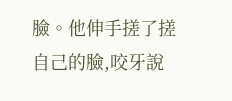臉。他伸手搓了搓自己的臉,咬牙說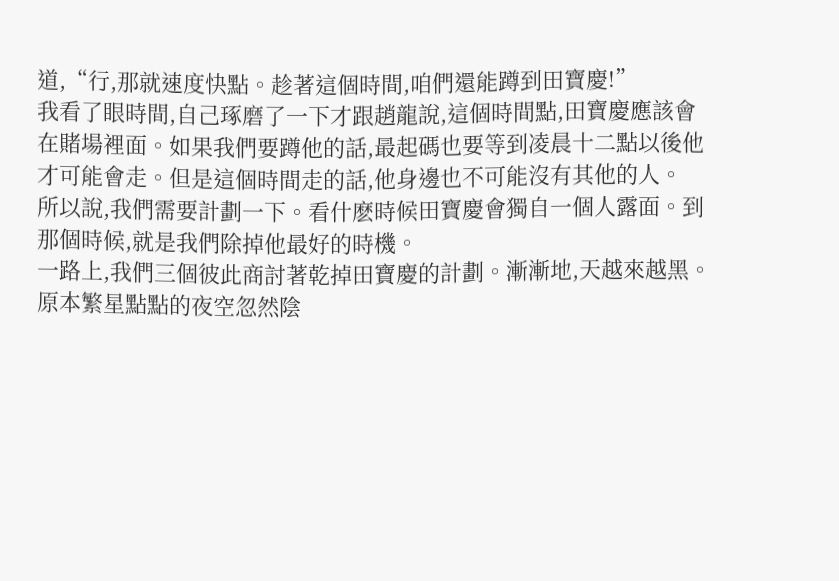道,“行,那就速度快點。趁著這個時間,咱們還能蹲到田寶慶!”
我看了眼時間,自己琢磨了一下才跟趙龍說,這個時間點,田寶慶應該會在賭場裡面。如果我們要蹲他的話,最起碼也要等到凌晨十二點以後他才可能會走。但是這個時間走的話,他身邊也不可能沒有其他的人。
所以說,我們需要計劃一下。看什麽時候田寶慶會獨自一個人露面。到那個時候,就是我們除掉他最好的時機。
一路上,我們三個彼此商討著乾掉田寶慶的計劃。漸漸地,天越來越黑。原本繁星點點的夜空忽然陰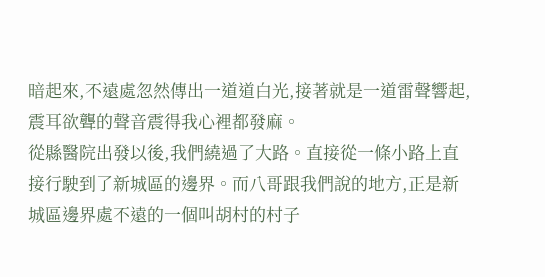暗起來,不遠處忽然傳出一道道白光,接著就是一道雷聲響起,震耳欲聾的聲音震得我心裡都發麻。
從縣醫院出發以後,我們繞過了大路。直接從一條小路上直接行駛到了新城區的邊界。而八哥跟我們說的地方,正是新城區邊界處不遠的一個叫胡村的村子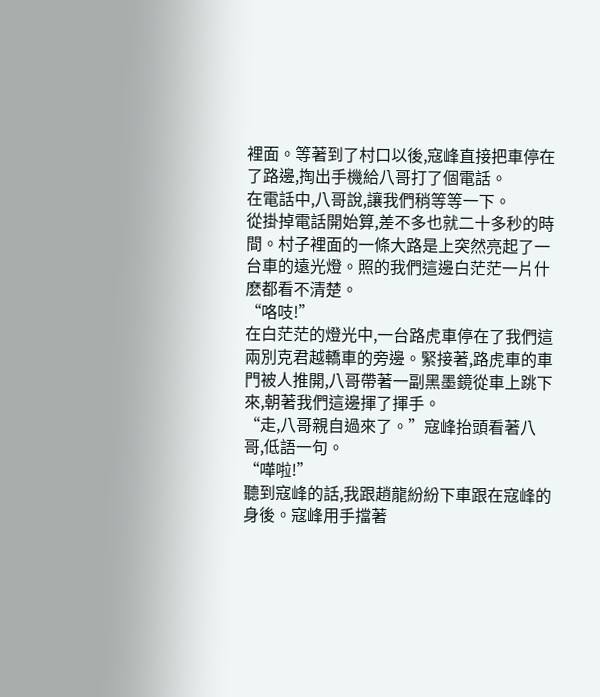裡面。等著到了村口以後,寇峰直接把車停在了路邊,掏出手機給八哥打了個電話。
在電話中,八哥說,讓我們稍等等一下。
從掛掉電話開始算,差不多也就二十多秒的時間。村子裡面的一條大路是上突然亮起了一台車的遠光燈。照的我們這邊白茫茫一片什麽都看不清楚。
“咯吱!”
在白茫茫的燈光中,一台路虎車停在了我們這兩別克君越轎車的旁邊。緊接著,路虎車的車門被人推開,八哥帶著一副黑墨鏡從車上跳下來,朝著我們這邊揮了揮手。
“走,八哥親自過來了。”寇峰抬頭看著八哥,低語一句。
“嘩啦!”
聽到寇峰的話,我跟趙龍紛紛下車跟在寇峰的身後。寇峰用手擋著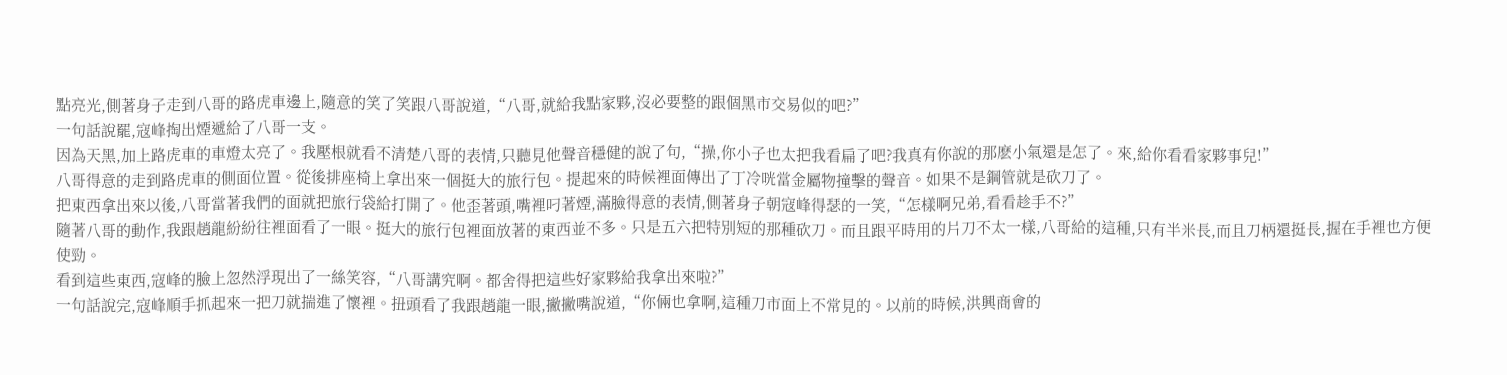點亮光,側著身子走到八哥的路虎車邊上,隨意的笑了笑跟八哥說道,“八哥,就給我點家夥,沒必要整的跟個黑市交易似的吧?”
一句話說罷,寇峰掏出煙遞給了八哥一支。
因為天黑,加上路虎車的車燈太亮了。我壓根就看不清楚八哥的表情,只聽見他聲音穩健的說了句,“操,你小子也太把我看扁了吧?我真有你說的那麽小氣還是怎了。來,給你看看家夥事兒!”
八哥得意的走到路虎車的側面位置。從後排座椅上拿出來一個挺大的旅行包。提起來的時候裡面傳出了丁冷咣當金屬物撞擊的聲音。如果不是鋼管就是砍刀了。
把東西拿出來以後,八哥當著我們的面就把旅行袋給打開了。他歪著頭,嘴裡叼著煙,滿臉得意的表情,側著身子朝寇峰得瑟的一笑,“怎樣啊兄弟,看看趁手不?”
隨著八哥的動作,我跟趙龍紛紛往裡面看了一眼。挺大的旅行包裡面放著的東西並不多。只是五六把特別短的那種砍刀。而且跟平時用的片刀不太一樣,八哥給的這種,只有半米長,而且刀柄還挺長,握在手裡也方便使勁。
看到這些東西,寇峰的臉上忽然浮現出了一絲笑容,“八哥講究啊。都舍得把這些好家夥給我拿出來啦?”
一句話說完,寇峰順手抓起來一把刀就揣進了懷裡。扭頭看了我跟趙龍一眼,撇撇嘴說道,“你倆也拿啊,這種刀市面上不常見的。以前的時候,洪興商會的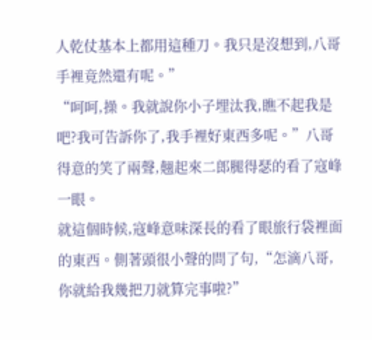人乾仗基本上都用這種刀。我只是沒想到,八哥手裡竟然還有呢。”
“呵呵,操。我就說你小子埋汰我,瞧不起我是吧?我可告訴你了,我手裡好東西多呢。”八哥得意的笑了兩聲,翹起來二郎腿得瑟的看了寇峰一眼。
就這個時候,寇峰意味深長的看了眼旅行袋裡面的東西。側著頭很小聲的問了句,“怎滴八哥,你就給我幾把刀就算完事啦?”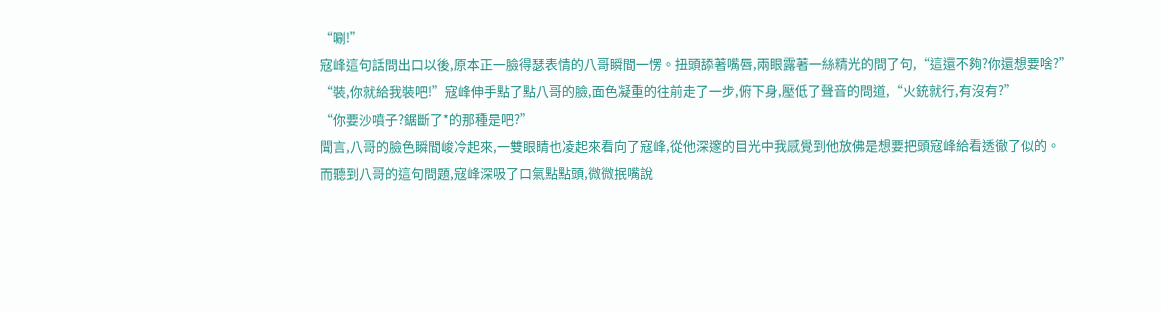“唰!”
寇峰這句話問出口以後,原本正一臉得瑟表情的八哥瞬間一愣。扭頭舔著嘴唇,兩眼露著一絲精光的問了句,“這還不夠?你還想要啥?”
“裝,你就給我裝吧!”寇峰伸手點了點八哥的臉,面色凝重的往前走了一步,俯下身,壓低了聲音的問道,“火銃就行,有沒有?”
“你要沙噴子?鋸斷了*的那種是吧?”
聞言,八哥的臉色瞬間峻冷起來,一雙眼睛也凌起來看向了寇峰,從他深邃的目光中我感覺到他放佛是想要把頭寇峰給看透徹了似的。
而聽到八哥的這句問題,寇峰深吸了口氣點點頭,微微抿嘴說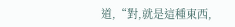道,“對,就是這種東西,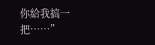你給我搞一把……”